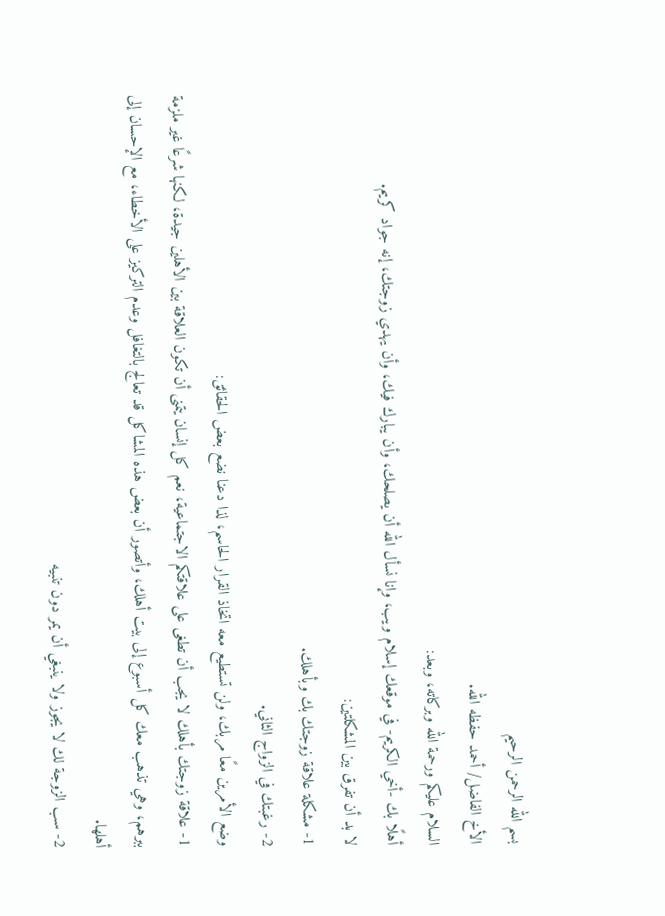بسم الله الرحمن الرحيم
الأخ الفاضل/ أحمد حفظه الله.
السلام عليكم ورحمة الله وبركاته، وبعد:
أهلًا بك -أخي الكريم- في موقعك إسلام ويب، وإنا نسأل الله أن يصلحك، وأن يبارك فيك، وأن يهدي زوجتك، إنه جواد كريم.
لا بد أن تفرق بين المشكلتين:
1- مشكلة علاقة زوجتك بك وبأهلك.
2- رغبتك في الزواج الثاني.
وضع الأمرين معًا مربك، ولن تستطيع معه اتخاذ القرار الحاسم، لذا دعنا نضع بعض الحقائق:
1- علاقة زوجتك بأهلك لا يجب أن تطغى على علاقتكم الاجتماعية، نعم كل إنسان يتمنى أن تكون العلاقة بين الأهلين جيدة، لكنها شرعًا غير ملزمة ببرهم، وهي تذهب معك كل أسبوع إلى بيت أهلك، وأتصور أن بعض هذه المشاكل قد تعالج بالتغافل وعدم التركيز على الأخطاء، مع الإحسان إلى أهلها.
2- سب الزوجة لك لا يجوز ولا ينبغي أن يمر دون تنبيه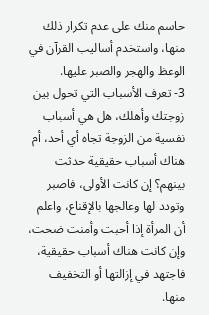حاسم منك على عدم تكرار ذلك منها، واستخدم أساليب القرآن في الوعظ والهجر والصبر عليها.
3- تعرف الأسباب التي تحول بين زوجتك وأهلك، هل هي أسباب نفسية من الزوجة تجاه أي أحد، أم هناك أسباب حقيقية حدثت بينهم؟ إن كانت الأولى، فاصبر وتودد لها وعالجها بالإقناع، واعلم أن المرأة إذا أحبت وأمنت ضحت، وإن كانت هناك أسباب حقيقية، فاجتهد في إزالتها أو التخفيف منها.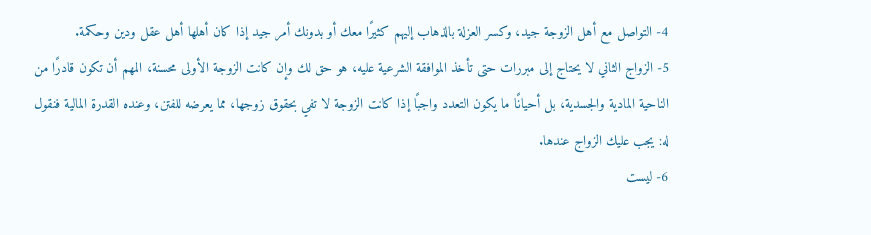4- التواصل مع أهل الزوجة جيد، وكسر العزلة بالذهاب إليهم كثيرًا معك أو بدونك أمر جيد إذا كان أهلها أهل عقل ودين وحكمة.
5- الزواج الثاني لا يحتاج إلى مبررات حتى تأخذ الموافقة الشرعية عليه، هو حق لك وإن كانت الزوجة الأولى محسنة، المهم أن تكون قادرًا من الناحية المادية والجسدية، بل أحيانًا ما يكون التعدد واجبًا إذا كانت الزوجة لا تفي بحقوق زوجها، مما يعرضه للفتن، وعنده القدرة المالية فنقول له: يجب عليك الزواج عندها.
6- ليست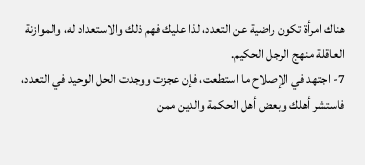هناك امرأة تكون راضية عن التعدد، لذا عليك فهم ذلك والاستعداد له، والموازنة العاقلة منهج الرجل الحكيم.
7- اجتهد في الإصلاح ما استطعت، فإن عجزت ووجدت الحل الوحيد في التعدد، فاستشر أهلك وبعض أهل الحكمة والدين ممن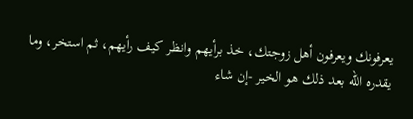يعرفونك ويعرفون أهل زوجتك، خذ برأيهم وانظر كيف رأيهم، ثم استخر، وما يقدره الله بعد ذلك هو الخير -إن شاء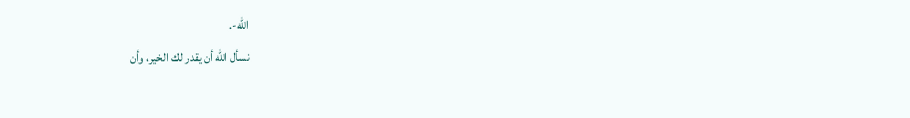الله-.
نسأل الله أن يقدر لك الخير، وأن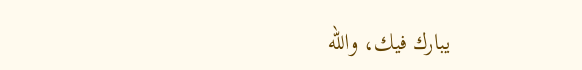يبارك فيك، والله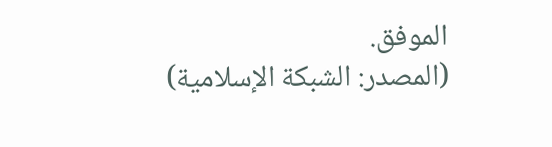الموفق.
(المصدر: الشبكة الإسلامية)